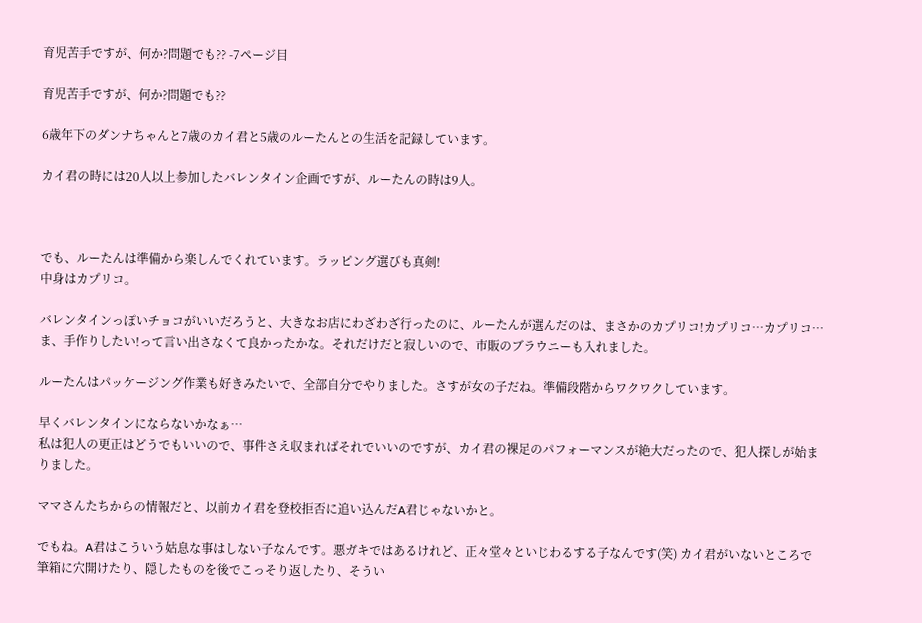育児苦手ですが、何か?問題でも?? -7ページ目

育児苦手ですが、何か?問題でも??

6歳年下のダンナちゃんと7歳のカイ君と5歳のルーたんとの生活を記録しています。

カイ君の時には20人以上参加したバレンタイン企画ですが、ルーたんの時は9人。



でも、ルーたんは準備から楽しんでくれています。ラッピング選びも真剣!
中身はカプリコ。

バレンタインっぽいチョコがいいだろうと、大きなお店にわざわざ行ったのに、ルーたんが選んだのは、まさかのカプリコ!カプリコ…カプリコ…ま、手作りしたい!って言い出さなくて良かったかな。それだけだと寂しいので、市販のブラウニーも入れました。

ルーたんはパッケージング作業も好きみたいで、全部自分でやりました。さすが女の子だね。準備段階からワクワクしています。

早くバレンタインにならないかなぁ…
私は犯人の更正はどうでもいいので、事件さえ収まればそれでいいのですが、カイ君の裸足のパフォーマンスが絶大だったので、犯人探しが始まりました。

ママさんたちからの情報だと、以前カイ君を登校拒否に追い込んだA君じゃないかと。

でもね。A君はこういう姑息な事はしない子なんです。悪ガキではあるけれど、正々堂々といじわるする子なんです(笑) カイ君がいないところで筆箱に穴開けたり、隠したものを後でこっそり返したり、そうい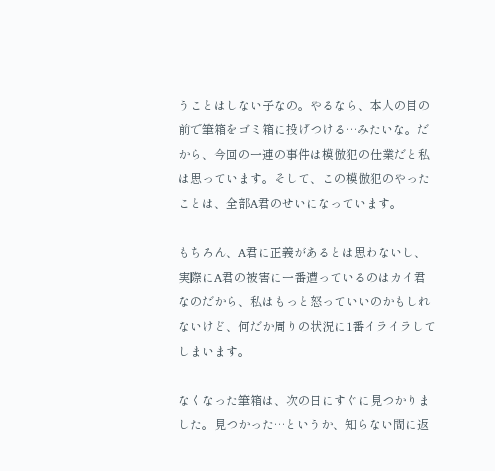うことはしない子なの。やるなら、本人の目の前で筆箱をゴミ箱に投げつける…みたいな。だから、今回の一連の事件は模倣犯の仕業だと私は思っています。そして、この模倣犯のやったことは、全部A君のせいになっています。

もちろん、A君に正義があるとは思わないし、実際にA君の被害に一番遭っているのはカイ君なのだから、私はもっと怒っていいのかもしれないけど、何だか周りの状況に1番イライラしてしまいます。

なくなった筆箱は、次の日にすぐに見つかりました。見つかった…というか、知らない間に返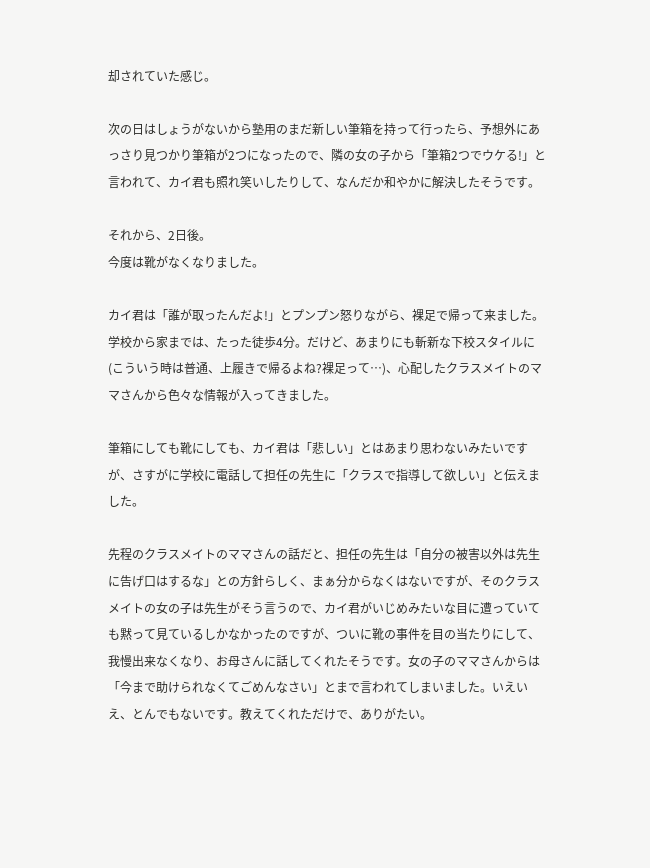却されていた感じ。

次の日はしょうがないから塾用のまだ新しい筆箱を持って行ったら、予想外にあっさり見つかり筆箱が2つになったので、隣の女の子から「筆箱2つでウケる!」と言われて、カイ君も照れ笑いしたりして、なんだか和やかに解決したそうです。

それから、2日後。
今度は靴がなくなりました。

カイ君は「誰が取ったんだよ!」とプンプン怒りながら、裸足で帰って来ました。学校から家までは、たった徒歩4分。だけど、あまりにも斬新な下校スタイルに(こういう時は普通、上履きで帰るよね?裸足って…)、心配したクラスメイトのママさんから色々な情報が入ってきました。

筆箱にしても靴にしても、カイ君は「悲しい」とはあまり思わないみたいですが、さすがに学校に電話して担任の先生に「クラスで指導して欲しい」と伝えました。

先程のクラスメイトのママさんの話だと、担任の先生は「自分の被害以外は先生に告げ口はするな」との方針らしく、まぁ分からなくはないですが、そのクラスメイトの女の子は先生がそう言うので、カイ君がいじめみたいな目に遭っていても黙って見ているしかなかったのですが、ついに靴の事件を目の当たりにして、我慢出来なくなり、お母さんに話してくれたそうです。女の子のママさんからは「今まで助けられなくてごめんなさい」とまで言われてしまいました。いえいえ、とんでもないです。教えてくれただけで、ありがたい。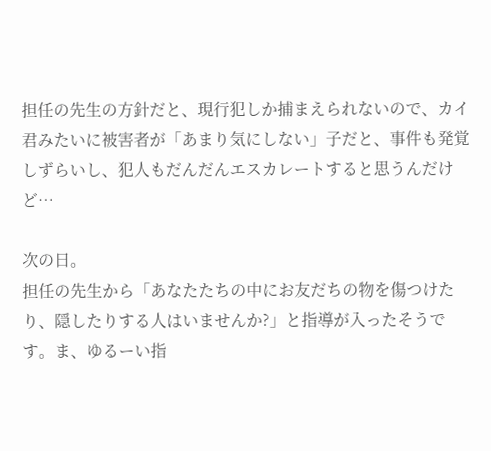担任の先生の方針だと、現行犯しか捕まえられないので、カイ君みたいに被害者が「あまり気にしない」子だと、事件も発覚しずらいし、犯人もだんだんエスカレートすると思うんだけど…

次の日。
担任の先生から「あなたたちの中にお友だちの物を傷つけたり、隠したりする人はいませんか?」と指導が入ったそうです。ま、ゆるーい指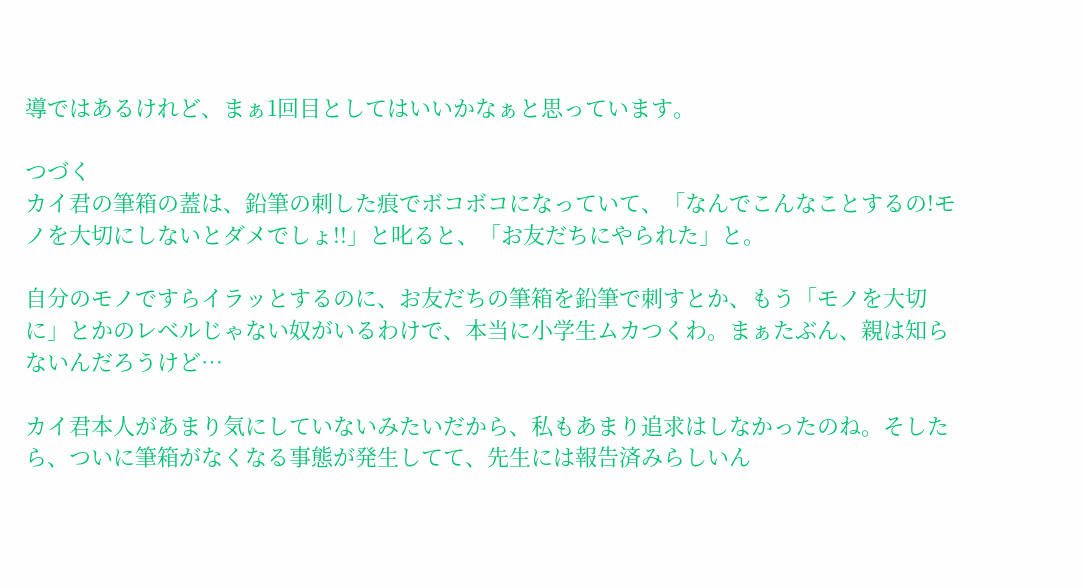導ではあるけれど、まぁ1回目としてはいいかなぁと思っています。

つづく
カイ君の筆箱の蓋は、鉛筆の刺した痕でボコボコになっていて、「なんでこんなことするの!モノを大切にしないとダメでしょ!!」と叱ると、「お友だちにやられた」と。

自分のモノですらイラッとするのに、お友だちの筆箱を鉛筆で刺すとか、もう「モノを大切に」とかのレベルじゃない奴がいるわけで、本当に小学生ムカつくわ。まぁたぶん、親は知らないんだろうけど…

カイ君本人があまり気にしていないみたいだから、私もあまり追求はしなかったのね。そしたら、ついに筆箱がなくなる事態が発生してて、先生には報告済みらしいん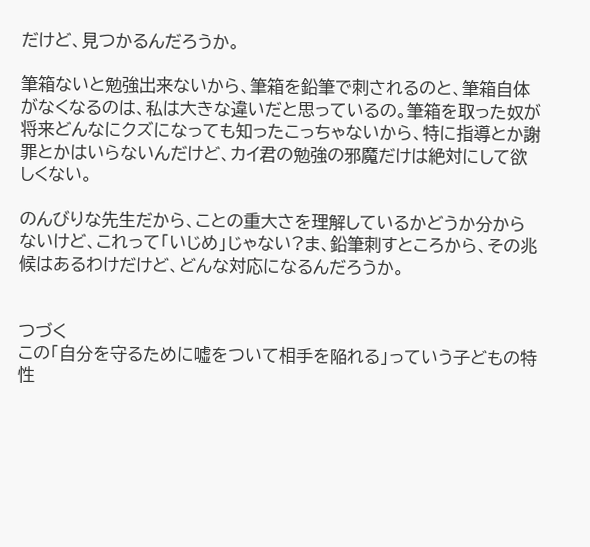だけど、見つかるんだろうか。

筆箱ないと勉強出来ないから、筆箱を鉛筆で刺されるのと、筆箱自体がなくなるのは、私は大きな違いだと思っているの。筆箱を取った奴が将来どんなにクズになっても知ったこっちゃないから、特に指導とか謝罪とかはいらないんだけど、カイ君の勉強の邪魔だけは絶対にして欲しくない。

のんびりな先生だから、ことの重大さを理解しているかどうか分からないけど、これって「いじめ」じゃない?ま、鉛筆刺すところから、その兆候はあるわけだけど、どんな対応になるんだろうか。


つづく
この「自分を守るために嘘をついて相手を陥れる」っていう子どもの特性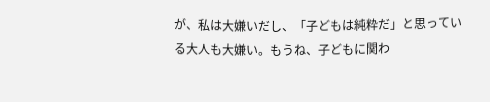が、私は大嫌いだし、「子どもは純粋だ」と思っている大人も大嫌い。もうね、子どもに関わ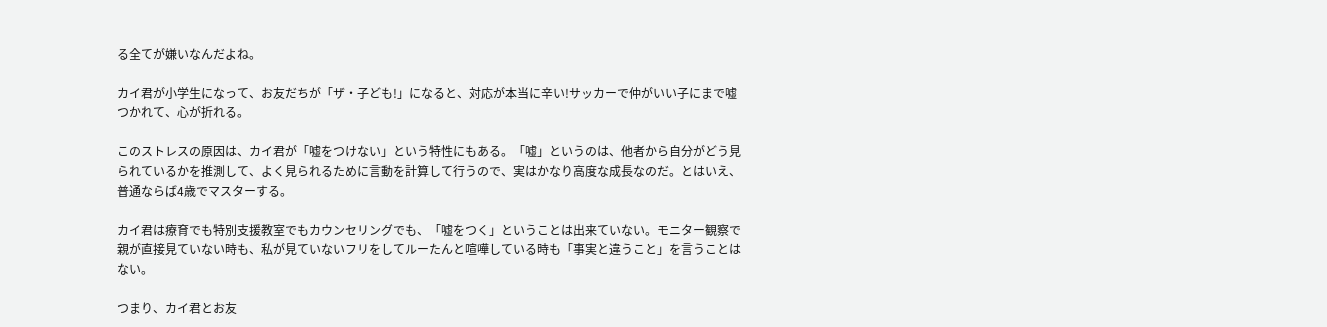る全てが嫌いなんだよね。

カイ君が小学生になって、お友だちが「ザ・子ども!」になると、対応が本当に辛い!サッカーで仲がいい子にまで嘘つかれて、心が折れる。

このストレスの原因は、カイ君が「嘘をつけない」という特性にもある。「嘘」というのは、他者から自分がどう見られているかを推測して、よく見られるために言動を計算して行うので、実はかなり高度な成長なのだ。とはいえ、普通ならば4歳でマスターする。

カイ君は療育でも特別支援教室でもカウンセリングでも、「嘘をつく」ということは出来ていない。モニター観察で親が直接見ていない時も、私が見ていないフリをしてルーたんと喧嘩している時も「事実と違うこと」を言うことはない。

つまり、カイ君とお友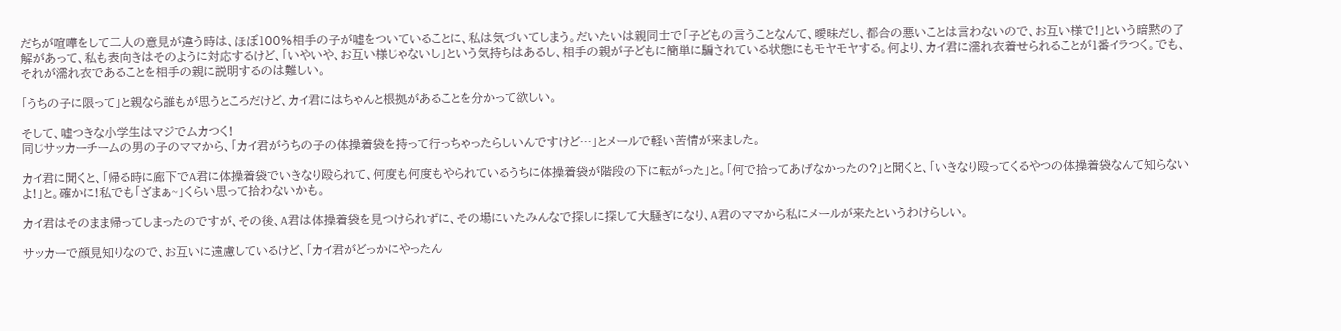だちが喧嘩をして二人の意見が違う時は、ほぼ100%相手の子が嘘をついていることに、私は気づいてしまう。だいたいは親同士で「子どもの言うことなんて、曖昧だし、都合の悪いことは言わないので、お互い様で!」という暗黙の了解があって、私も表向きはそのように対応するけど、「いやいや、お互い様じゃないし」という気持ちはあるし、相手の親が子どもに簡単に騙されている状態にもモヤモヤする。何より、カイ君に濡れ衣着せられることが1番イラつく。でも、それが濡れ衣であることを相手の親に説明するのは難しい。

「うちの子に限って」と親なら誰もが思うところだけど、カイ君にはちゃんと根拠があることを分かって欲しい。

そして、嘘つきな小学生はマジでムカつく!
同じサッカーチームの男の子のママから、「カイ君がうちの子の体操着袋を持って行っちゃったらしいんですけど…」とメールで軽い苦情が来ました。

カイ君に聞くと、「帰る時に廊下でA君に体操着袋でいきなり殴られて、何度も何度もやられているうちに体操着袋が階段の下に転がった」と。「何で拾ってあげなかったの?」と聞くと、「いきなり殴ってくるやつの体操着袋なんて知らないよ!」と。確かに!私でも「ざまぁ~」くらい思って拾わないかも。

カイ君はそのまま帰ってしまったのですが、その後、A君は体操着袋を見つけられずに、その場にいたみんなで探しに探して大騒ぎになり、A君のママから私にメールが来たというわけらしい。

サッカーで顔見知りなので、お互いに遠慮しているけど、「カイ君がどっかにやったん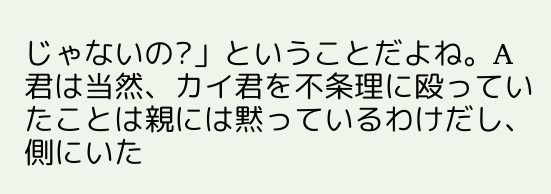じゃないの?」ということだよね。A君は当然、カイ君を不条理に殴っていたことは親には黙っているわけだし、側にいた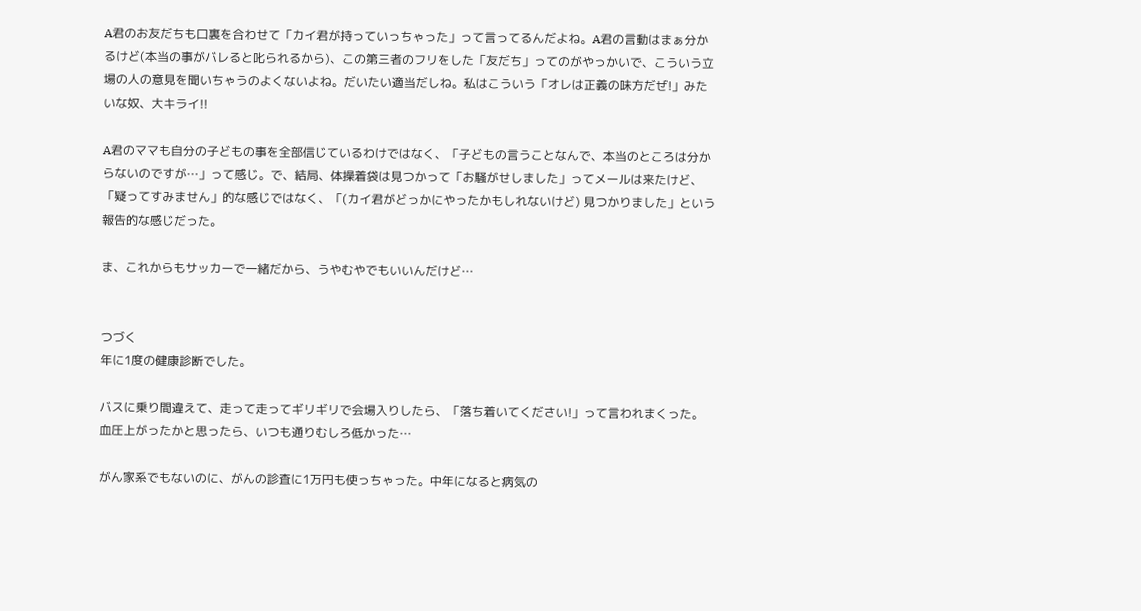A君のお友だちも口裏を合わせて「カイ君が持っていっちゃった」って言ってるんだよね。A君の言動はまぁ分かるけど(本当の事がバレると叱られるから)、この第三者のフリをした「友だち」ってのがやっかいで、こういう立場の人の意見を聞いちゃうのよくないよね。だいたい適当だしね。私はこういう「オレは正義の味方だぜ!」みたいな奴、大キライ!!

A君のママも自分の子どもの事を全部信じているわけではなく、「子どもの言うことなんで、本当のところは分からないのですが…」って感じ。で、結局、体操着袋は見つかって「お騒がせしました」ってメールは来たけど、「疑ってすみません」的な感じではなく、「(カイ君がどっかにやったかもしれないけど) 見つかりました」という報告的な感じだった。

ま、これからもサッカーで一緒だから、うやむやでもいいんだけど…


つづく
年に1度の健康診断でした。

バスに乗り間違えて、走って走ってギリギリで会場入りしたら、「落ち着いてください!」って言われまくった。血圧上がったかと思ったら、いつも通りむしろ低かった…

がん家系でもないのに、がんの診査に1万円も使っちゃった。中年になると病気の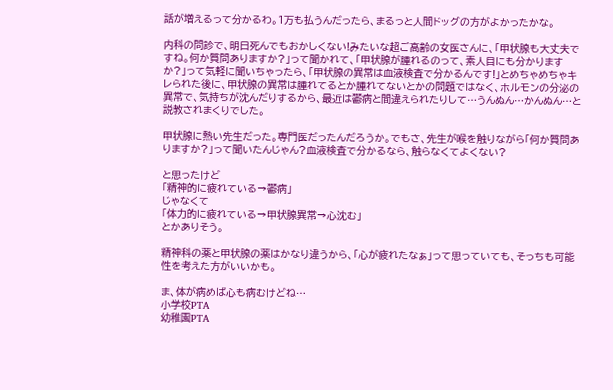話が増えるって分かるわ。1万も払うんだったら、まるっと人間ドッグの方がよかったかな。

内科の問診で、明日死んでもおかしくない!みたいな超ご高齢の女医さんに、「甲状腺も大丈夫ですね。何か質問ありますか?」って聞かれて、「甲状腺が腫れるのって、素人目にも分かりますか?」って気軽に聞いちゃったら、「甲状腺の異常は血液検査で分かるんです!」とめちゃめちゃキレられた後に、甲状腺の異常は腫れてるとか腫れてないとかの問題ではなく、ホルモンの分泌の異常で、気持ちが沈んだりするから、最近は鬱病と間違えられたりして…うんぬん…かんぬん…と説教されまくりでした。

甲状腺に熱い先生だった。専門医だったんだろうか。でもさ、先生が喉を触りながら「何か質問ありますか?」って聞いたんじゃん?血液検査で分かるなら、触らなくてよくない?

と思ったけど
「精神的に疲れている→鬱病」
じゃなくて
「体力的に疲れている→甲状腺異常→心沈む」
とかありそう。

精神科の薬と甲状腺の薬はかなり違うから、「心が疲れたなぁ」って思っていても、そっちも可能性を考えた方がいいかも。

ま、体が病めば心も病むけどね…
小学校PTA
幼稚園PTA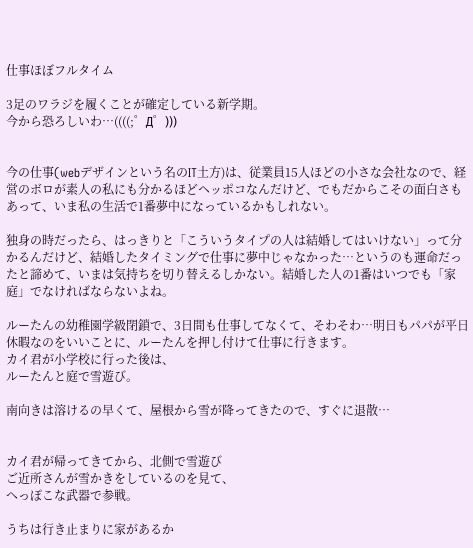仕事ほぼフルタイム

3足のワラジを履くことが確定している新学期。
今から恐ろしいわ…((((;゜Д゜)))


今の仕事(webデザインという名のIT土方)は、従業員15人ほどの小さな会社なので、経営のボロが素人の私にも分かるほどヘッポコなんだけど、でもだからこその面白さもあって、いま私の生活で1番夢中になっているかもしれない。

独身の時だったら、はっきりと「こういうタイプの人は結婚してはいけない」って分かるんだけど、結婚したタイミングで仕事に夢中じゃなかった…というのも運命だったと諦めて、いまは気持ちを切り替えるしかない。結婚した人の1番はいつでも「家庭」でなければならないよね。

ルーたんの幼稚園学級閉鎖で、3日間も仕事してなくて、そわそわ…明日もパパが平日休暇なのをいいことに、ルーたんを押し付けて仕事に行きます。
カイ君が小学校に行った後は、
ルーたんと庭で雪遊び。

南向きは溶けるの早くて、屋根から雪が降ってきたので、すぐに退散…


カイ君が帰ってきてから、北側で雪遊び
ご近所さんが雪かきをしているのを見て、
へっぽこな武器で参戦。

うちは行き止まりに家があるか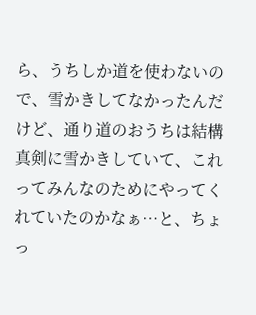ら、うちしか道を使わないので、雪かきしてなかったんだけど、通り道のおうちは結構真剣に雪かきしていて、これってみんなのためにやってくれていたのかなぁ…と、ちょっ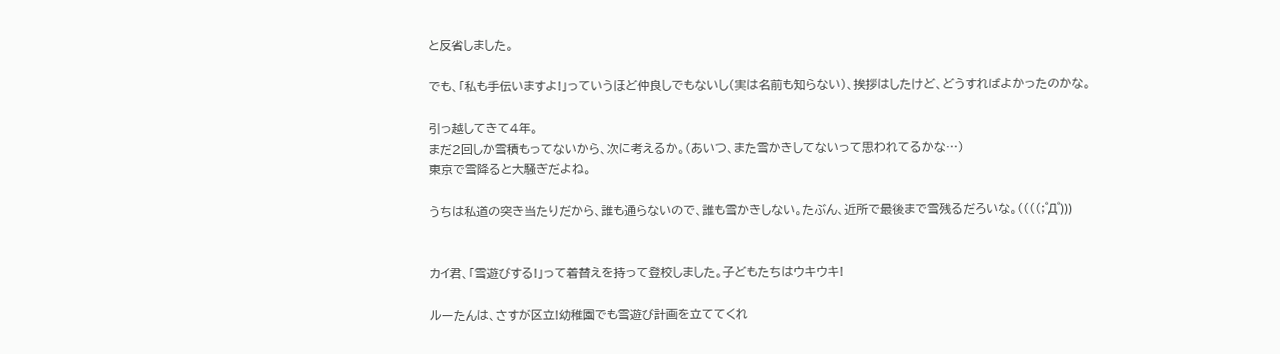と反省しました。

でも、「私も手伝いますよ!」っていうほど仲良しでもないし(実は名前も知らない)、挨拶はしたけど、どうすればよかったのかな。

引っ越してきて4年。
まだ2回しか雪積もってないから、次に考えるか。(あいつ、また雪かきしてないって思われてるかな…)
東京で雪降ると大騒ぎだよね。

うちは私道の突き当たりだから、誰も通らないので、誰も雪かきしない。たぶん、近所で最後まで雪残るだろいな。((((;゜Д゜)))


カイ君、「雪遊びする!」って着替えを持って登校しました。子どもたちはウキウキ!

ルーたんは、さすが区立!幼稚園でも雪遊び計画を立ててくれ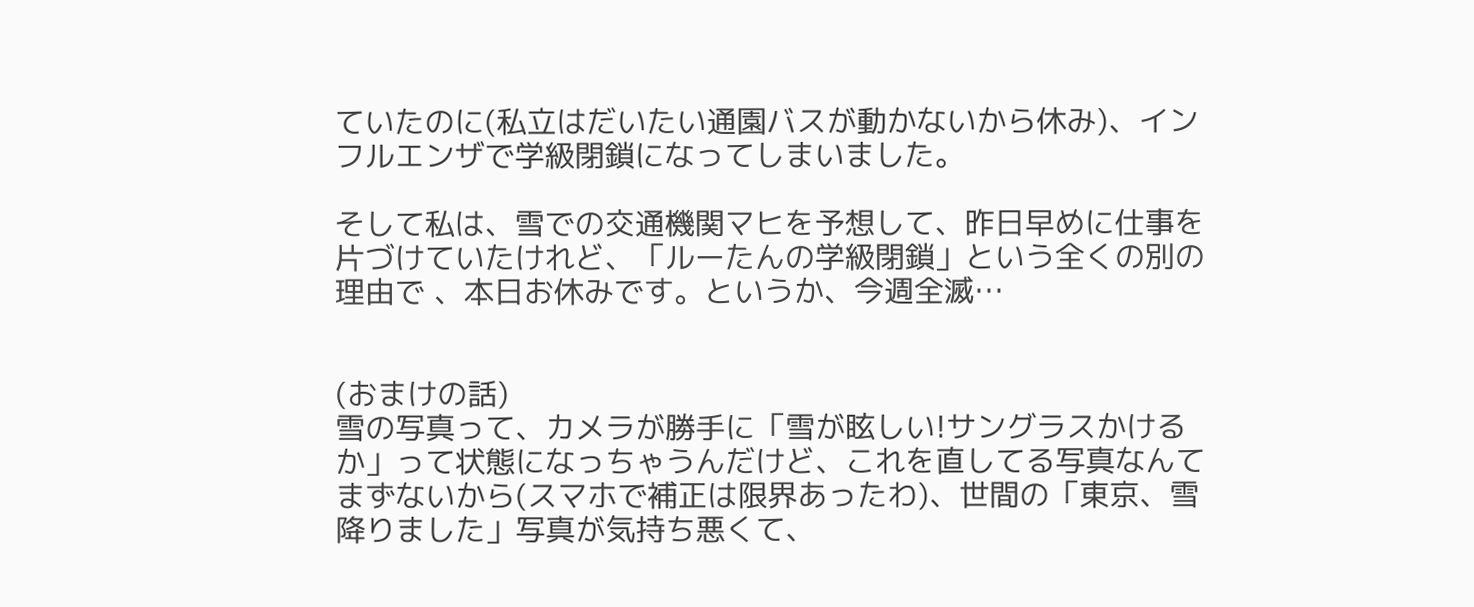ていたのに(私立はだいたい通園バスが動かないから休み)、インフルエンザで学級閉鎖になってしまいました。

そして私は、雪での交通機関マヒを予想して、昨日早めに仕事を片づけていたけれど、「ルーたんの学級閉鎖」という全くの別の理由で 、本日お休みです。というか、今週全滅…


(おまけの話)
雪の写真って、カメラが勝手に「雪が眩しい!サングラスかけるか」って状態になっちゃうんだけど、これを直してる写真なんてまずないから(スマホで補正は限界あったわ)、世間の「東京、雪降りました」写真が気持ち悪くて、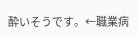酔いそうです。←職業病